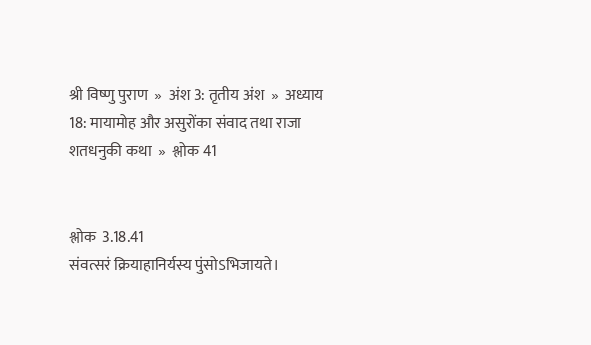श्री विष्णु पुराण  »  अंश 3: तृतीय अंश  »  अध्याय 18: मायामोह और असुरोंका संवाद तथा राजा शतधनुकी कथा  »  श्लोक 41


श्लोक  3.18.41
संवत्सरं क्रियाहानिर्यस्य पुंसोऽभिजायते।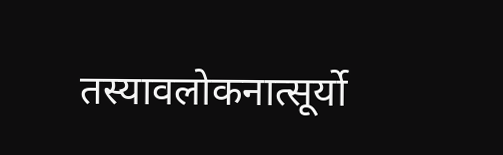तस्यावलोकनात्सूर्यो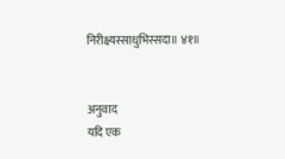निरीक्ष्यस्साधुभिस्सदा॥ ४१॥


अनुवाद
यदि एक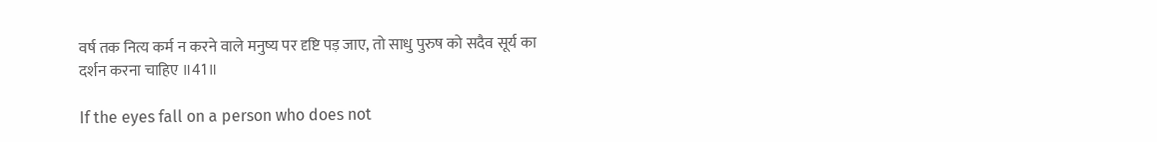वर्ष तक नित्य कर्म न करने वाले मनुष्य पर दृष्टि पड़ जाए, तो साधु पुरुष को सदैव सूर्य का दर्शन करना चाहिए ॥41॥

If the eyes fall on a person who does not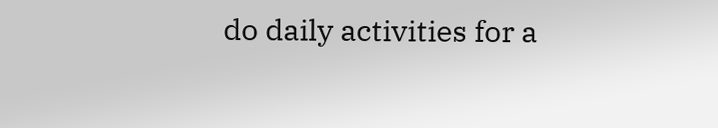do daily activities for a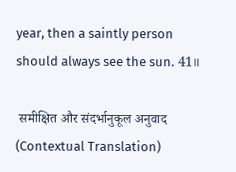year, then a saintly person should always see the sun. 41॥

 समीक्षित और संदर्भानुकूल अनुवाद (Contextual Translation)